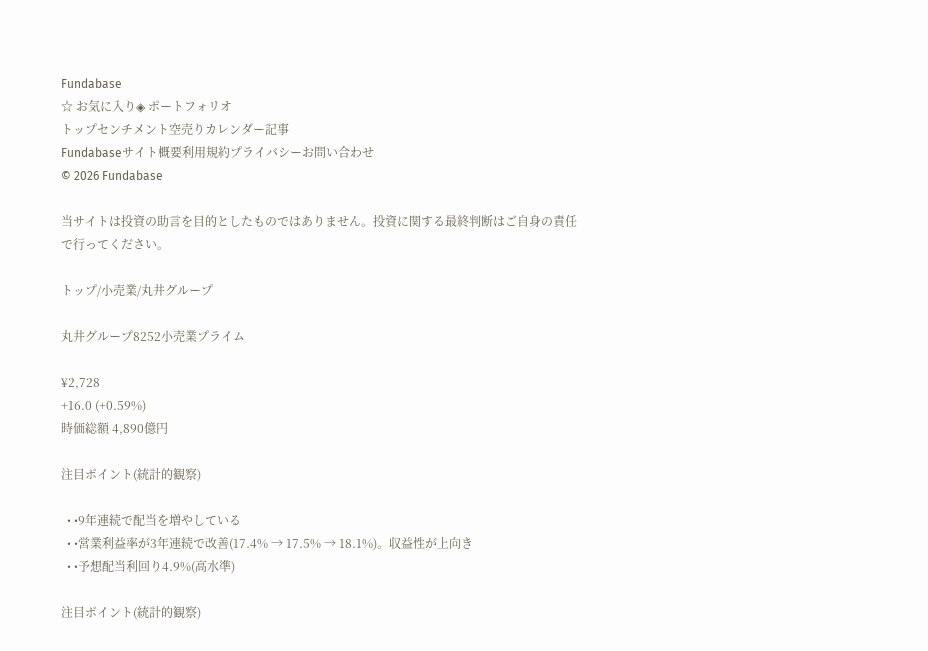Fundabase
☆ お気に入り◈ ポートフォリオ
トップセンチメント空売りカレンダー記事
Fundabaseサイト概要利用規約プライバシーお問い合わせ
© 2026 Fundabase

当サイトは投資の助言を目的としたものではありません。投資に関する最終判断はご自身の責任で行ってください。

トップ/小売業/丸井グループ

丸井グループ8252小売業プライム

¥2,728
+16.0 (+0.59%)
時価総額 4,890億円

注目ポイント(統計的観察)

  • •9年連続で配当を増やしている
  • •営業利益率が3年連続で改善(17.4% → 17.5% → 18.1%)。収益性が上向き
  • •予想配当利回り4.9%(高水準)

注目ポイント(統計的観察)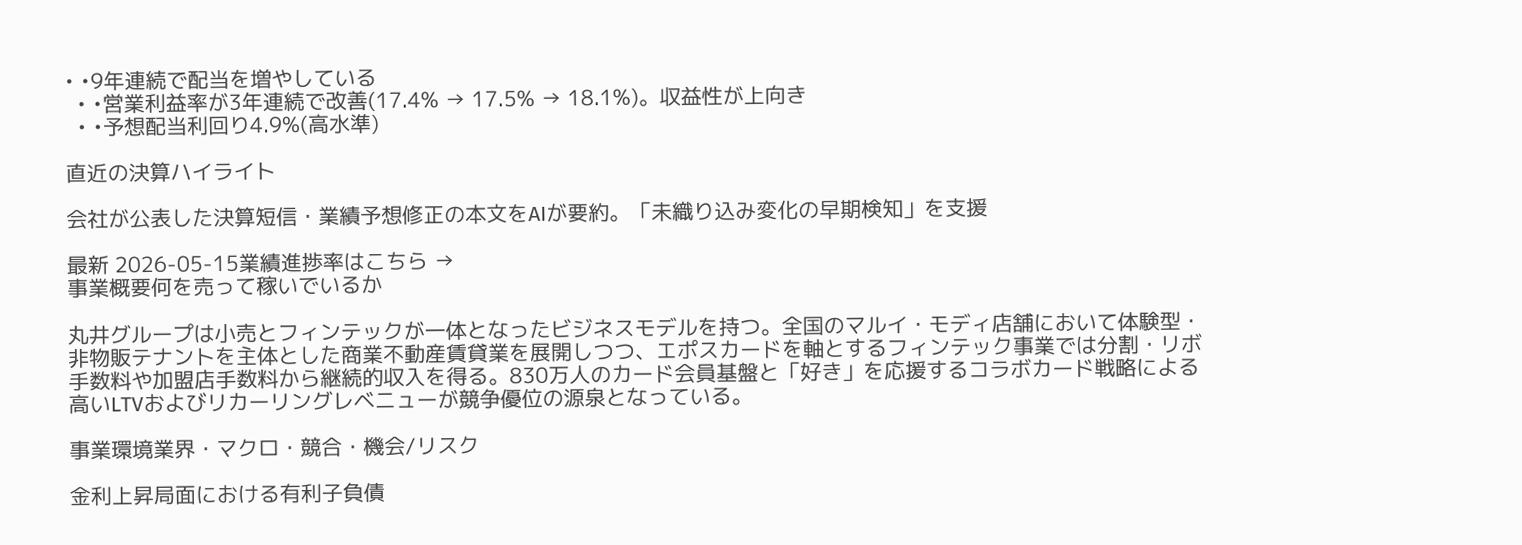• •9年連続で配当を増やしている
  • •営業利益率が3年連続で改善(17.4% → 17.5% → 18.1%)。収益性が上向き
  • •予想配当利回り4.9%(高水準)

直近の決算ハイライト

会社が公表した決算短信・業績予想修正の本文をAIが要約。「未織り込み変化の早期検知」を支援

最新 2026-05-15業績進捗率はこちら →
事業概要何を売って稼いでいるか

丸井グループは小売とフィンテックが一体となったビジネスモデルを持つ。全国のマルイ・モディ店舗において体験型・非物販テナントを主体とした商業不動産賃貸業を展開しつつ、エポスカードを軸とするフィンテック事業では分割・リボ手数料や加盟店手数料から継続的収入を得る。830万人のカード会員基盤と「好き」を応援するコラボカード戦略による高いLTVおよびリカーリングレベニューが競争優位の源泉となっている。

事業環境業界・マクロ・競合・機会/リスク

金利上昇局面における有利子負債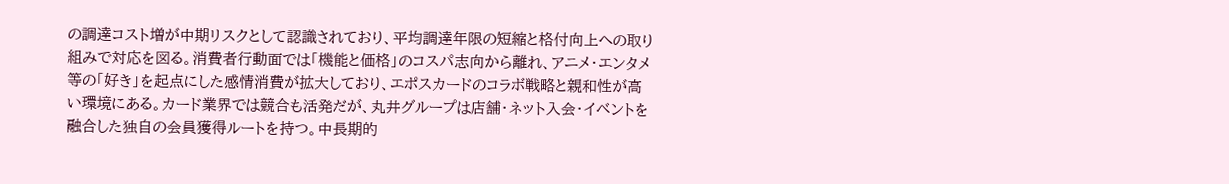の調達コスト増が中期リスクとして認識されており、平均調達年限の短縮と格付向上への取り組みで対応を図る。消費者行動面では「機能と価格」のコスパ志向から離れ、アニメ・エンタメ等の「好き」を起点にした感情消費が拡大しており、エポスカードのコラボ戦略と親和性が高い環境にある。カード業界では競合も活発だが、丸井グループは店舗・ネット入会・イベントを融合した独自の会員獲得ルートを持つ。中長期的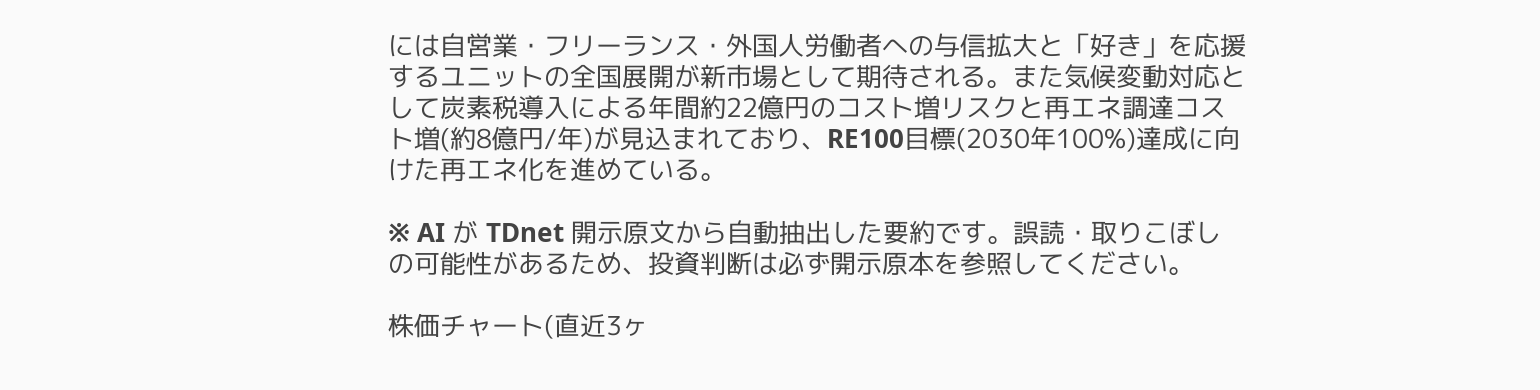には自営業・フリーランス・外国人労働者への与信拡大と「好き」を応援するユニットの全国展開が新市場として期待される。また気候変動対応として炭素税導入による年間約22億円のコスト増リスクと再エネ調達コスト増(約8億円/年)が見込まれており、RE100目標(2030年100%)達成に向けた再エネ化を進めている。

※ AI が TDnet 開示原文から自動抽出した要約です。誤読・取りこぼしの可能性があるため、投資判断は必ず開示原本を参照してください。

株価チャート(直近3ヶ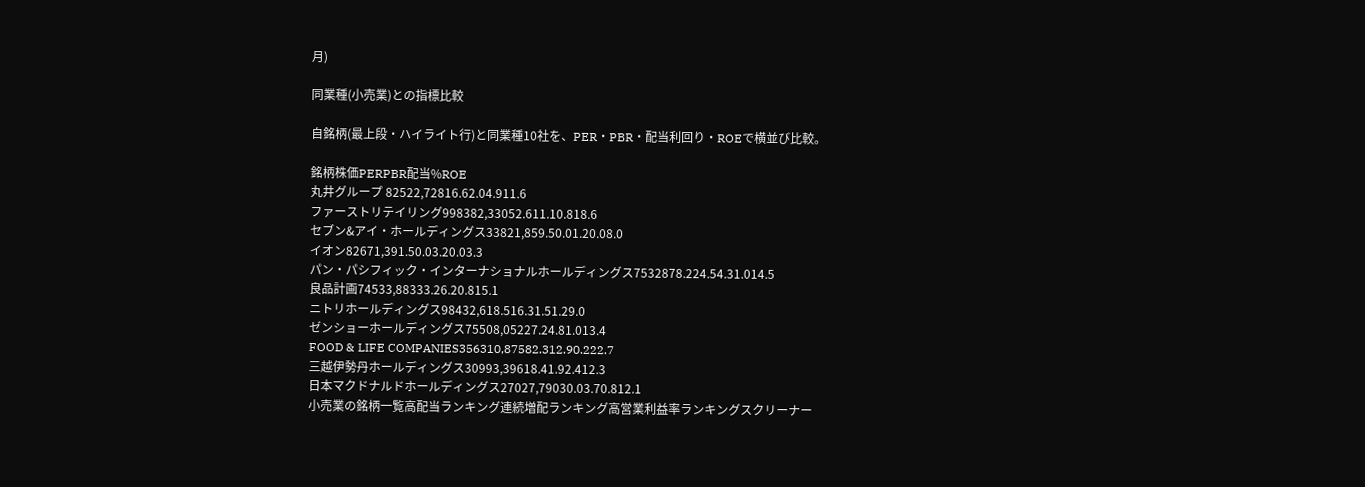月)

同業種(小売業)との指標比較

自銘柄(最上段・ハイライト行)と同業種10社を、PER・PBR・配当利回り・ROEで横並び比較。

銘柄株価PERPBR配当%ROE
丸井グループ 82522,72816.62.04.911.6
ファーストリテイリング998382,33052.611.10.818.6
セブン&アイ・ホールディングス33821,859.50.01.20.08.0
イオン82671,391.50.03.20.03.3
パン・パシフィック・インターナショナルホールディングス7532878.224.54.31.014.5
良品計画74533,88333.26.20.815.1
ニトリホールディングス98432,618.516.31.51.29.0
ゼンショーホールディングス75508,05227.24.81.013.4
FOOD & LIFE COMPANIES356310,87582.312.90.222.7
三越伊勢丹ホールディングス30993,39618.41.92.412.3
日本マクドナルドホールディングス27027,79030.03.70.812.1
小売業の銘柄一覧高配当ランキング連続増配ランキング高営業利益率ランキングスクリーナー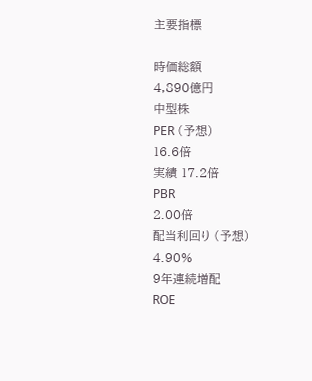主要指標

時価総額
4,890億円
中型株
PER (予想)
16.6倍
実績 17.2倍
PBR
2.00倍
配当利回り (予想)
4.90%
9年連続増配
ROE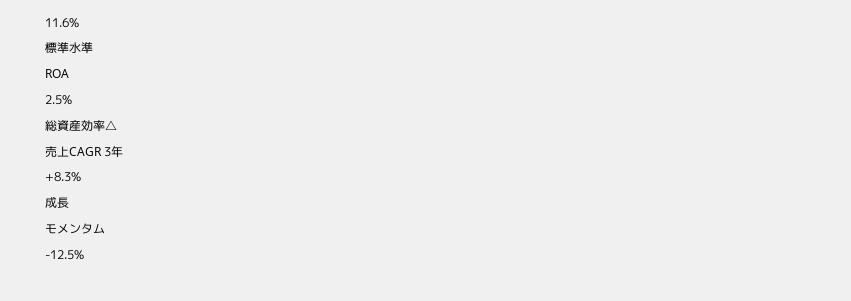11.6%
標準水準
ROA
2.5%
総資産効率△
売上CAGR 3年
+8.3%
成長
モメンタム
-12.5%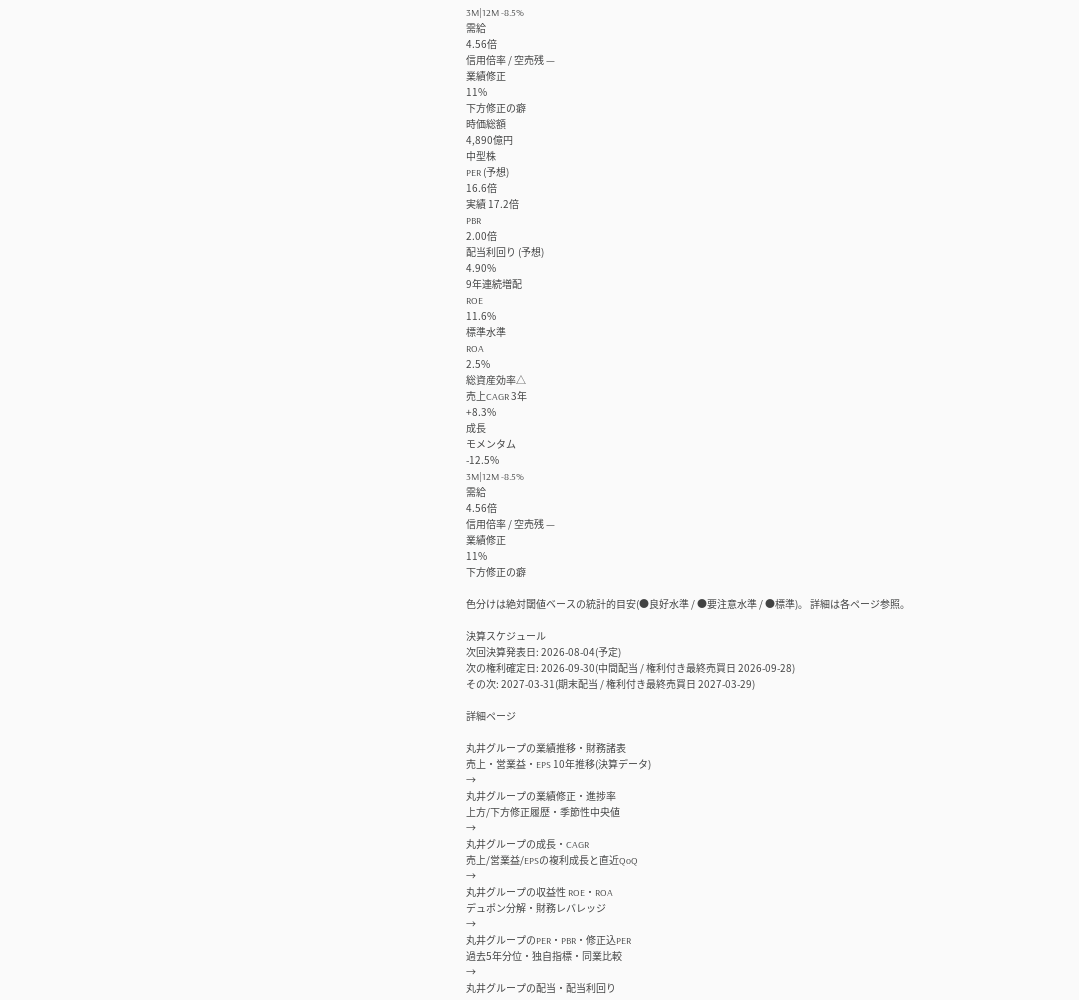3M|12M -8.5%
需給
4.56倍
信用倍率 / 空売残 —
業績修正
11%
下方修正の癖
時価総額
4,890億円
中型株
PER (予想)
16.6倍
実績 17.2倍
PBR
2.00倍
配当利回り (予想)
4.90%
9年連続増配
ROE
11.6%
標準水準
ROA
2.5%
総資産効率△
売上CAGR 3年
+8.3%
成長
モメンタム
-12.5%
3M|12M -8.5%
需給
4.56倍
信用倍率 / 空売残 —
業績修正
11%
下方修正の癖

色分けは絶対閾値ベースの統計的目安(●良好水準 / ●要注意水準 / ●標準)。 詳細は各ページ参照。

決算スケジュール
次回決算発表日: 2026-08-04(予定)
次の権利確定日: 2026-09-30(中間配当 / 権利付き最終売買日 2026-09-28)
その次: 2027-03-31(期末配当 / 権利付き最終売買日 2027-03-29)

詳細ページ

丸井グループの業績推移・財務諸表
売上・営業益・EPS 10年推移(決算データ)
→
丸井グループの業績修正・進捗率
上方/下方修正履歴・季節性中央値
→
丸井グループの成長・CAGR
売上/営業益/EPSの複利成長と直近QoQ
→
丸井グループの収益性 ROE・ROA
デュポン分解・財務レバレッジ
→
丸井グループのPER・PBR・修正込PER
過去5年分位・独自指標・同業比較
→
丸井グループの配当・配当利回り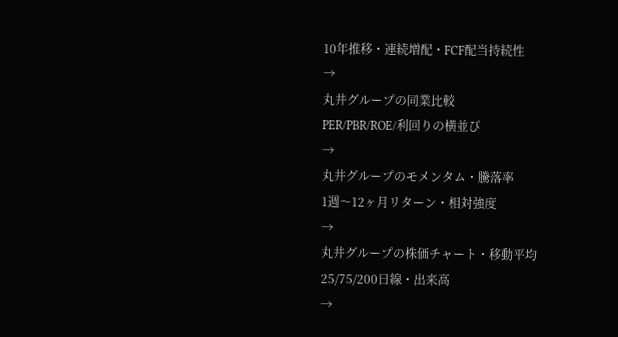10年推移・連続増配・FCF配当持続性
→
丸井グループの同業比較
PER/PBR/ROE/利回りの横並び
→
丸井グループのモメンタム・騰落率
1週〜12ヶ月リターン・相対強度
→
丸井グループの株価チャート・移動平均
25/75/200日線・出来高
→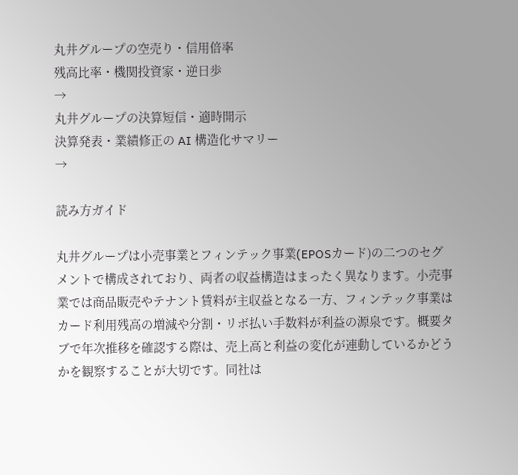丸井グループの空売り・信用倍率
残高比率・機関投資家・逆日歩
→
丸井グループの決算短信・適時開示
決算発表・業績修正の AI 構造化サマリー
→

読み方ガイド

丸井グループは小売事業とフィンテック事業(EPOSカード)の二つのセグメントで構成されており、両者の収益構造はまったく異なります。小売事業では商品販売やテナント賃料が主収益となる一方、フィンテック事業はカード利用残高の増減や分割・リボ払い手数料が利益の源泉です。概要タブで年次推移を確認する際は、売上高と利益の変化が連動しているかどうかを観察することが大切です。同社は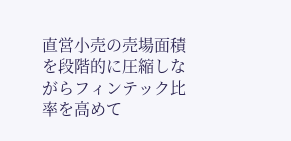直営小売の売場面積を段階的に圧縮しながらフィンテック比率を高めて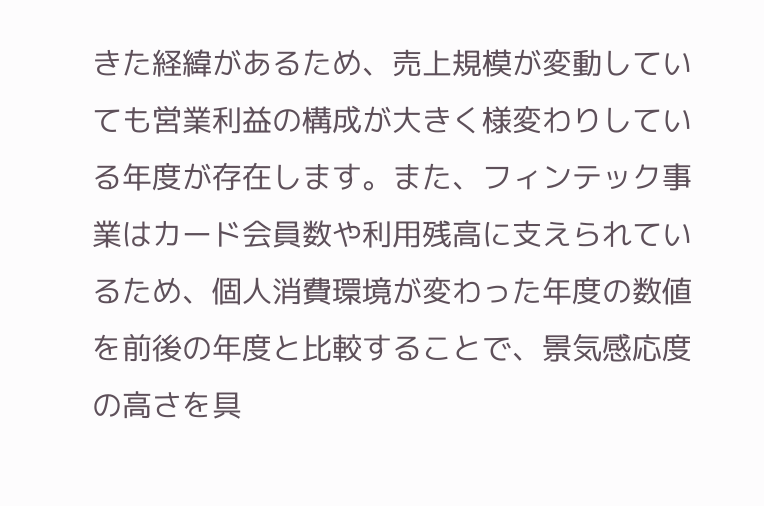きた経緯があるため、売上規模が変動していても営業利益の構成が大きく様変わりしている年度が存在します。また、フィンテック事業はカード会員数や利用残高に支えられているため、個人消費環境が変わった年度の数値を前後の年度と比較することで、景気感応度の高さを具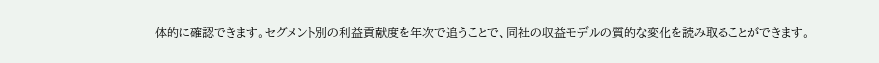体的に確認できます。セグメント別の利益貢献度を年次で追うことで、同社の収益モデルの質的な変化を読み取ることができます。